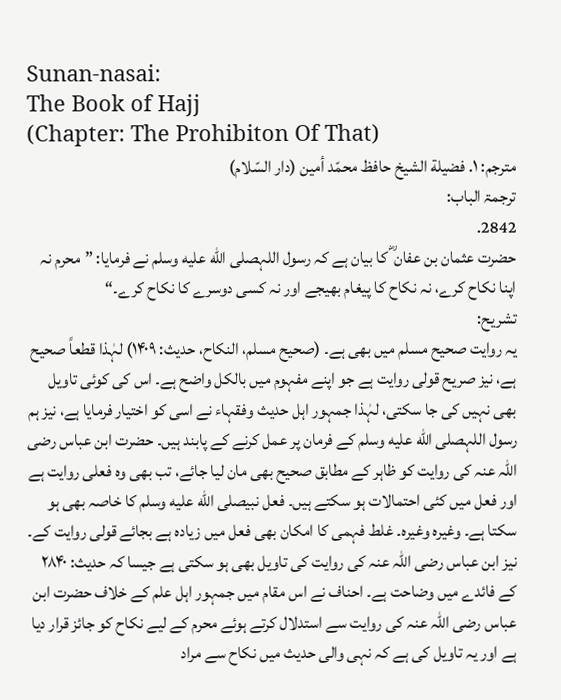Sunan-nasai:
The Book of Hajj
(Chapter: The Prohibiton Of That)
مترجم: ١. فضيلة الشيخ حافظ محمّد أمين (دار السّلام)
ترجمۃ الباب:
2842.
حضرت عثمان بن عفان ؓ کا بیان ہے کہ رسول اللہصلى الله عليه وسلم نے فرمایا: ”محرم نہ اپنا نکاح کرے، نہ نکاح کا پیغام بھیجے اور نہ کسی دوسرے کا نکاح کرے۔“
تشریح:
یہ روایت صحیح مسلم میں بھی ہے۔ (صحیح مسلم، النکاح، حدیث: ۱۴۰۹) لہٰذا قطعاً صحیح ہے، نیز صریح قولی روایت ہے جو اپنے مفہوم میں بالکل واضح ہے۔ اس کی کوئی تاویل بھی نہیں کی جا سکتی، لہٰذا جمہور اہل حدیث وفقہاء نے اسی کو اختیار فرمایا ہے، نیز ہم رسول اللہصلى الله عليه وسلم کے فرمان پر عمل کرنے کے پابند ہیں۔ حضرت ابن عباس رضی اللہ عنہ کی روایت کو ظاہر کے مطابق صحیح بھی مان لیا جائے، تب بھی وہ فعلی روایت ہے اور فعل میں کئی احتمالات ہو سکتے ہیں۔ فعل نبیصلى الله عليه وسلم کا خاصہ بھی ہو سکتا ہے۔ وغیرہ وغیرہ۔ غلط فہمی کا امکان بھی فعل میں زیادہ ہے بجائے قولی روایت کے۔ نیز ابن عباس رضی اللہ عنہ کی روایت کی تاویل بھی ہو سکتی ہے جیسا کہ حدیث: ۲۸۴۰ کے فائدے میں وضاحت ہے۔ احناف نے اس مقام میں جمہور اہل علم کے خلاف حضرت ابن عباس رضی اللہ عنہ کی روایت سے استدلال کرتے ہوئے محرم کے لیے نکاح کو جائز قرار دیا ہے اور یہ تاویل کی ہے کہ نہی والی حدیث میں نکاح سے مراد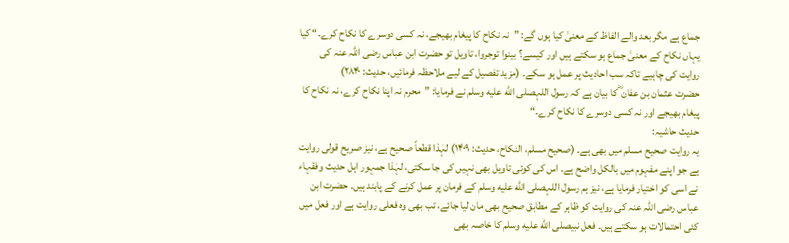جماع ہے مگر بعد والے الفاظ کے معنیٰ کیا ہوں گے: ”نہ نکاح کا پیغام بھیجے، نہ کسی دوسرے کا نکاح کرے۔“ کیا یہاں نکاح کے معنیٰ جماع ہو سکتے ہیں اور کیسے؟ بینوا توجروا، تاویل تو حضرت ابن عباس رضی اللہ عنہ کی روایت کی چاہیے تاکہ سب احادیث پر عمل ہو سکے۔ (مزید تفصیل کے لیے ملاحظہ فرمائیں، حدیث: ۲۸۴۰)
حضرت عثمان بن عفان ؓ کا بیان ہے کہ رسول اللہصلى الله عليه وسلم نے فرمایا: ”محرم نہ اپنا نکاح کرے، نہ نکاح کا پیغام بھیجے اور نہ کسی دوسرے کا نکاح کرے۔“
حدیث حاشیہ:
یہ روایت صحیح مسلم میں بھی ہے۔ (صحیح مسلم، النکاح، حدیث: ۱۴۰۹) لہٰذا قطعاً صحیح ہے، نیز صریح قولی روایت ہے جو اپنے مفہوم میں بالکل واضح ہے۔ اس کی کوئی تاویل بھی نہیں کی جا سکتی، لہٰذا جمہور اہل حدیث وفقہاء نے اسی کو اختیار فرمایا ہے، نیز ہم رسول اللہصلى الله عليه وسلم کے فرمان پر عمل کرنے کے پابند ہیں۔ حضرت ابن عباس رضی اللہ عنہ کی روایت کو ظاہر کے مطابق صحیح بھی مان لیا جائے، تب بھی وہ فعلی روایت ہے اور فعل میں کئی احتمالات ہو سکتے ہیں۔ فعل نبیصلى الله عليه وسلم کا خاصہ بھی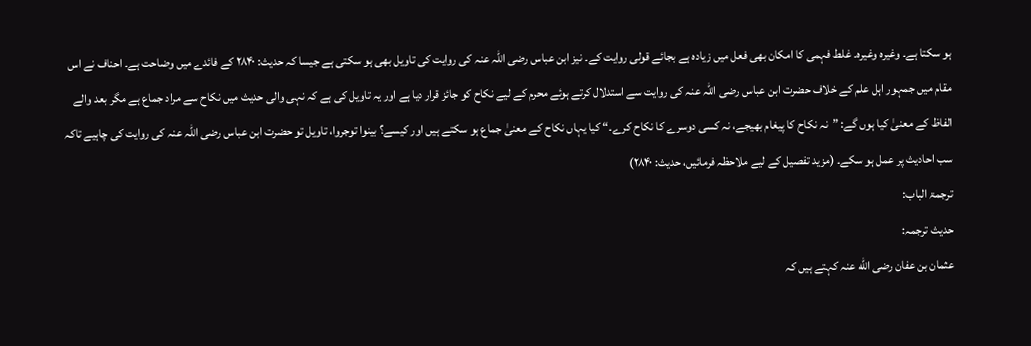ہو سکتا ہے۔ وغیرہ وغیرہ۔ غلط فہمی کا امکان بھی فعل میں زیادہ ہے بجائے قولی روایت کے۔ نیز ابن عباس رضی اللہ عنہ کی روایت کی تاویل بھی ہو سکتی ہے جیسا کہ حدیث: ۲۸۴۰ کے فائدے میں وضاحت ہے۔ احناف نے اس مقام میں جمہور اہل علم کے خلاف حضرت ابن عباس رضی اللہ عنہ کی روایت سے استدلال کرتے ہوئے محرم کے لیے نکاح کو جائز قرار دیا ہے اور یہ تاویل کی ہے کہ نہی والی حدیث میں نکاح سے مراد جماع ہے مگر بعد والے الفاظ کے معنیٰ کیا ہوں گے: ”نہ نکاح کا پیغام بھیجے، نہ کسی دوسرے کا نکاح کرے۔“ کیا یہاں نکاح کے معنیٰ جماع ہو سکتے ہیں اور کیسے؟ بینوا توجروا، تاویل تو حضرت ابن عباس رضی اللہ عنہ کی روایت کی چاہیے تاکہ سب احادیث پر عمل ہو سکے۔ (مزید تفصیل کے لیے ملاحظہ فرمائیں، حدیث: ۲۸۴۰)
ترجمۃ الباب:
حدیث ترجمہ:
عثمان بن عفان رضی الله عنہ کہتے ہیں کہ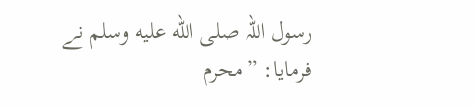رسول اللہ صلى الله عليه وسلم نے فرمایا: ”محرم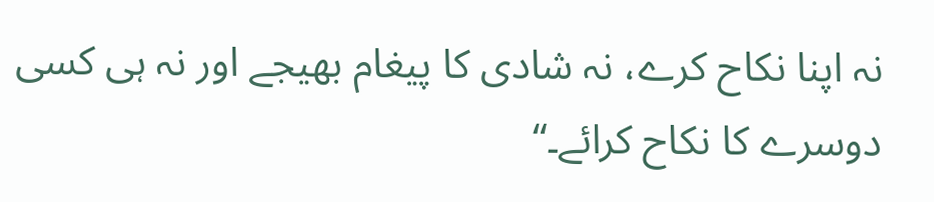نہ اپنا نکاح کرے، نہ شادی کا پیغام بھیجے اور نہ ہی کسی دوسرے کا نکاح کرائے۔“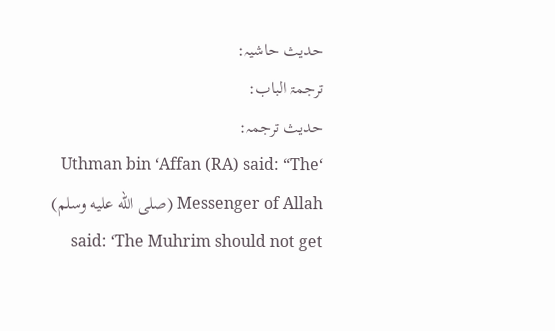حدیث حاشیہ:
ترجمۃ الباب:
حدیث ترجمہ:
‘Uthman bin ‘Affan (RA) said: “The Messenger of Allah (صلى الله عليه وسلم) said: ‘The Muhrim should not get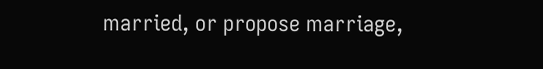married, or propose marriage,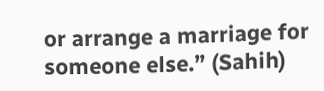or arrange a marriage for someone else.” (Sahih)